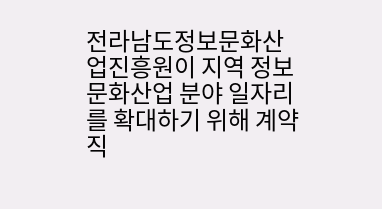전라남도정보문화산업진흥원이 지역 정보문화산업 분야 일자리를 확대하기 위해 계약직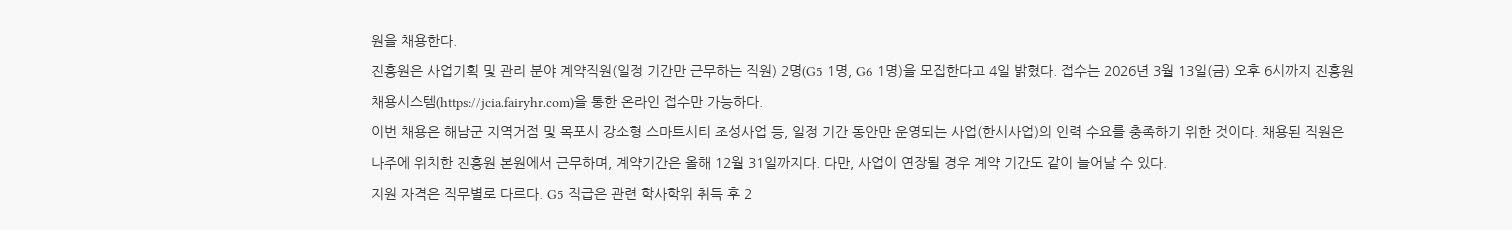원을 채용한다.
진흥원은 사업기획 및 관리 분야 계약직원(일정 기간만 근무하는 직원) 2명(G5 1명, G6 1명)을 모집한다고 4일 밝혔다. 접수는 2026년 3월 13일(금) 오후 6시까지 진흥원 채용시스템(https://jcia.fairyhr.com)을 통한 온라인 접수만 가능하다.
이번 채용은 해남군 지역거점 및 목포시 강소형 스마트시티 조성사업 등, 일정 기간 동안만 운영되는 사업(한시사업)의 인력 수요를 충족하기 위한 것이다. 채용된 직원은 나주에 위치한 진흥원 본원에서 근무하며, 계약기간은 올해 12월 31일까지다. 다만, 사업이 연장될 경우 계약 기간도 같이 늘어날 수 있다.
지원 자격은 직무별로 다르다. G5 직급은 관련 학사학위 취득 후 2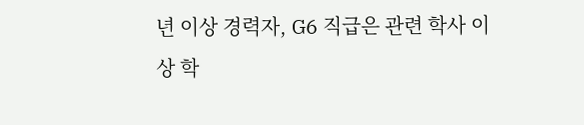년 이상 경력자, G6 직급은 관련 학사 이상 학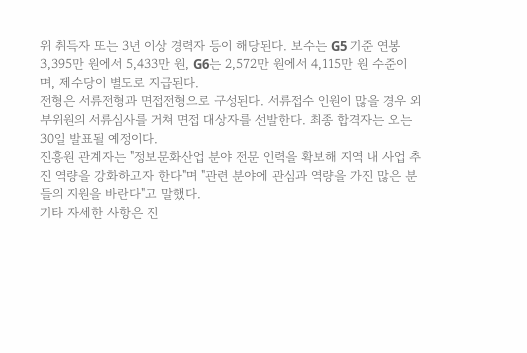위 취득자 또는 3년 이상 경력자 등이 해당된다. 보수는 G5 기준 연봉 3,395만 원에서 5,433만 원, G6는 2,572만 원에서 4,115만 원 수준이며, 제수당이 별도로 지급된다.
전형은 서류전형과 면접전형으로 구성된다. 서류접수 인원이 많을 경우 외부위원의 서류심사를 거쳐 면접 대상자를 선발한다. 최종 합격자는 오는 30일 발표될 예정이다.
진흥원 관계자는 "정보문화산업 분야 전문 인력을 확보해 지역 내 사업 추진 역량을 강화하고자 한다"며 "관련 분야에 관심과 역량을 가진 많은 분들의 지원을 바란다"고 말했다.
기타 자세한 사항은 진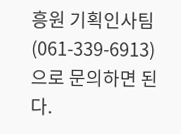흥원 기획인사팀(061-339-6913)으로 문의하면 된다.